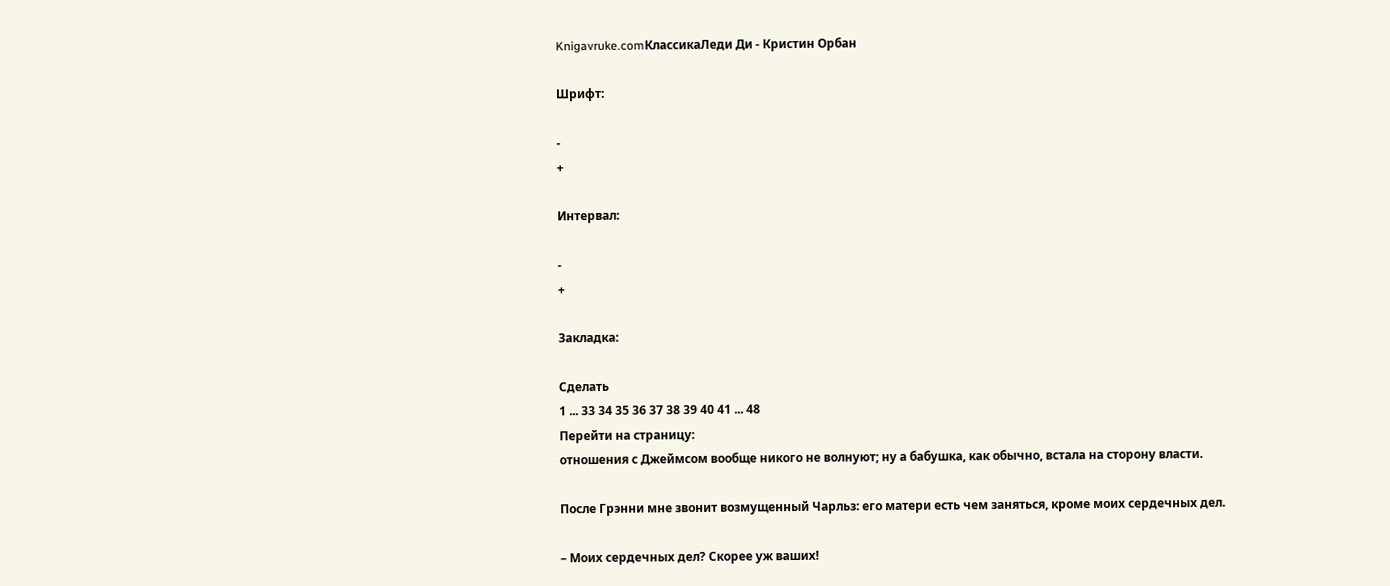Knigavruke.comКлассикаЛеди Ди - Кристин Орбан

Шрифт:

-
+

Интервал:

-
+

Закладка:

Сделать
1 ... 33 34 35 36 37 38 39 40 41 ... 48
Перейти на страницу:
отношения с Джеймсом вообще никого не волнуют; ну а бабушка, как обычно, встала на сторону власти.

После Грэнни мне звонит возмущенный Чарльз: его матери есть чем заняться, кроме моих сердечных дел.

– Моих сердечных дел? Скорее уж ваших!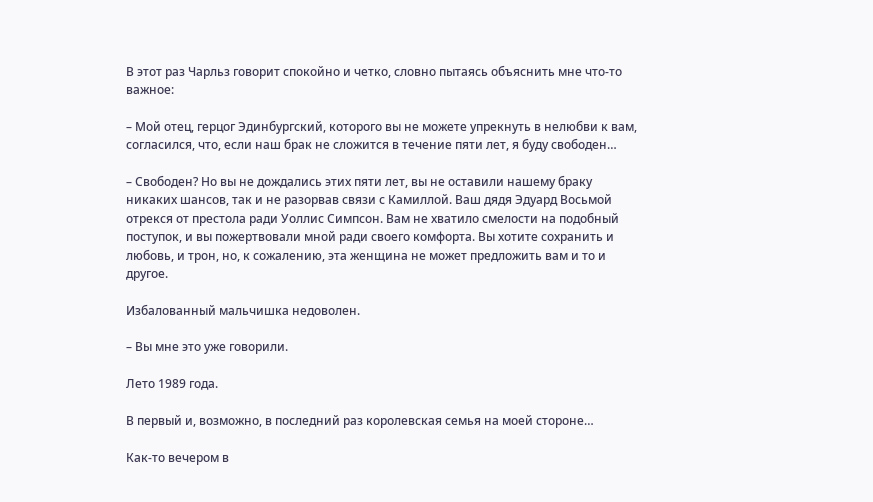В этот раз Чарльз говорит спокойно и четко, словно пытаясь объяснить мне что-то важное:

– Мой отец, герцог Эдинбургский, которого вы не можете упрекнуть в нелюбви к вам, согласился, что, если наш брак не сложится в течение пяти лет, я буду свободен…

– Свободен? Но вы не дождались этих пяти лет, вы не оставили нашему браку никаких шансов, так и не разорвав связи с Камиллой. Ваш дядя Эдуард Восьмой отрекся от престола ради Уоллис Симпсон. Вам не хватило смелости на подобный поступок, и вы пожертвовали мной ради своего комфорта. Вы хотите сохранить и любовь, и трон, но, к сожалению, эта женщина не может предложить вам и то и другое.

Избалованный мальчишка недоволен.

– Вы мне это уже говорили.

Лето 1989 года.

В первый и, возможно, в последний раз королевская семья на моей стороне…

Как-то вечером в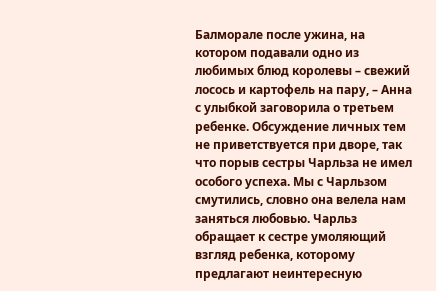Балморале после ужина, на котором подавали одно из любимых блюд королевы – свежий лосось и картофель на пару, – Анна с улыбкой заговорила о третьем ребенке. Обсуждение личных тем не приветствуется при дворе, так что порыв сестры Чарльза не имел особого успеха. Мы с Чарльзом смутились, словно она велела нам заняться любовью. Чарльз обращает к сестре умоляющий взгляд ребенка, которому предлагают неинтересную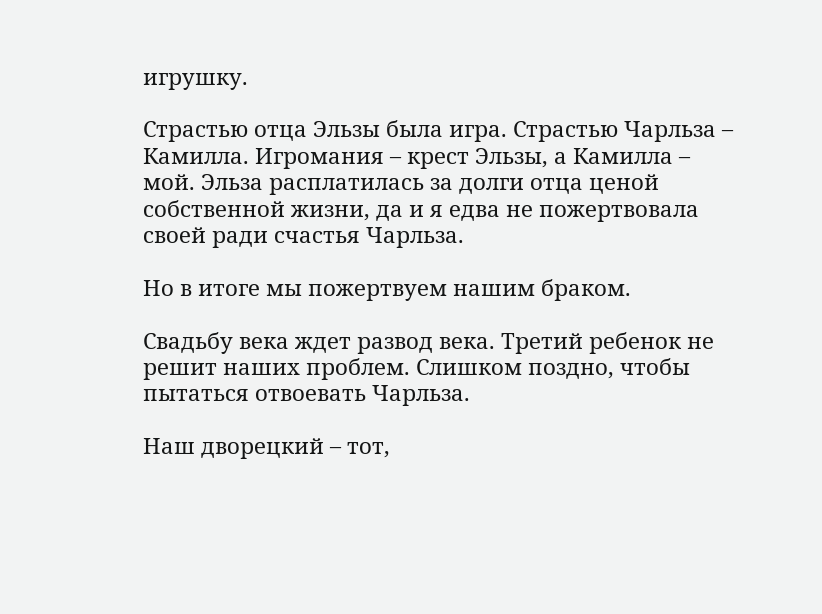игрушку.

Страстью отца Эльзы была игра. Страстью Чарльза – Камилла. Игромания – крест Эльзы, а Камилла – мой. Эльза расплатилась за долги отца ценой собственной жизни, да и я едва не пожертвовала своей ради счастья Чарльза.

Но в итоге мы пожертвуем нашим браком.

Свадьбу века ждет развод века. Третий ребенок не решит наших проблем. Слишком поздно, чтобы пытаться отвоевать Чарльза.

Наш дворецкий – тот,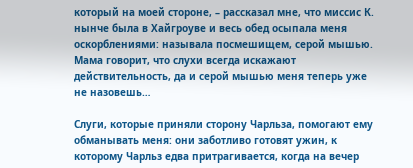который на моей стороне, – рассказал мне, что миссис К. нынче была в Хайгроуве и весь обед осыпала меня оскорблениями: называла посмешищем, серой мышью. Мама говорит, что слухи всегда искажают действительность, да и серой мышью меня теперь уже не назовешь…

Слуги, которые приняли сторону Чарльза, помогают ему обманывать меня: они заботливо готовят ужин, к которому Чарльз едва притрагивается, когда на вечер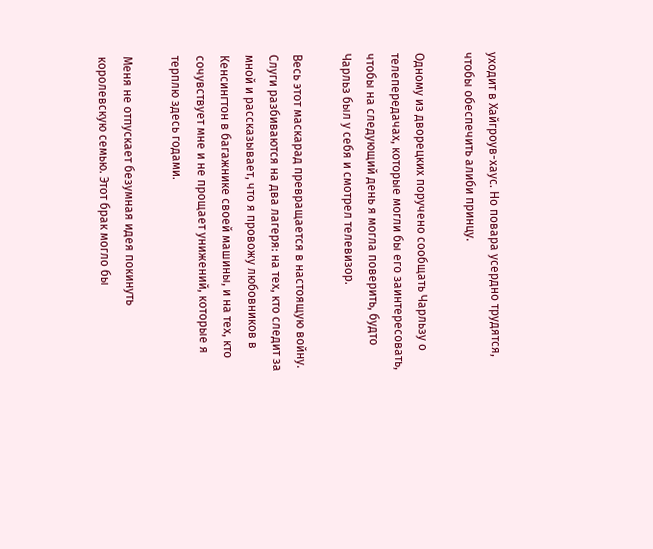уходит в Хайгроув-хаус. Но повара усердно трудятся, чтобы обеспечить алиби принцу.

Одному из дворецких поручено сообщать Чарльзу о телепередачах, которые могли бы его заинтересовать, чтобы на следующий день я могла поверить, будто Чарльз был у себя и смотрел телевизор.

Весь этот маскарад превращается в настоящую войну. Слуги разбиваются на два лагеря: на тех, кто следит за мной и рассказывает, что я провожу любовников в Кенсингтон в багажнике своей машины, и на тех, кто сочувствует мне и не прощает унижений, которые я терплю здесь годами.

Меня не отпускает безумная идея покинуть королевскую семью. Этот брак могло бы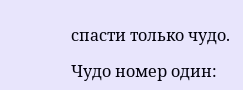спасти только чудо.

Чудо номер один: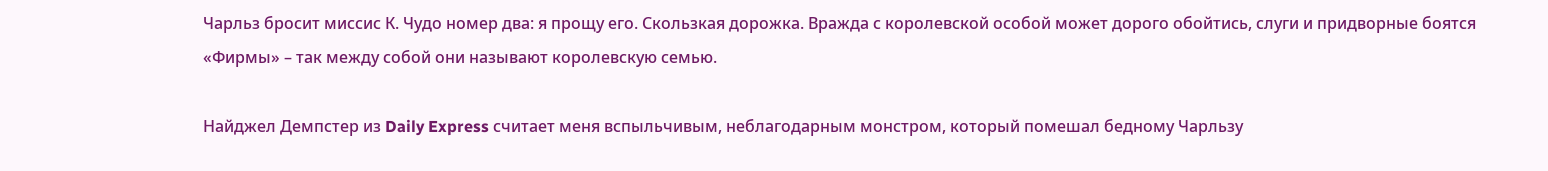Чарльз бросит миссис К. Чудо номер два: я прощу его. Скользкая дорожка. Вражда с королевской особой может дорого обойтись, слуги и придворные боятся «Фирмы» – так между собой они называют королевскую семью.

Найджел Демпстер из Daily Express считает меня вспыльчивым, неблагодарным монстром, который помешал бедному Чарльзу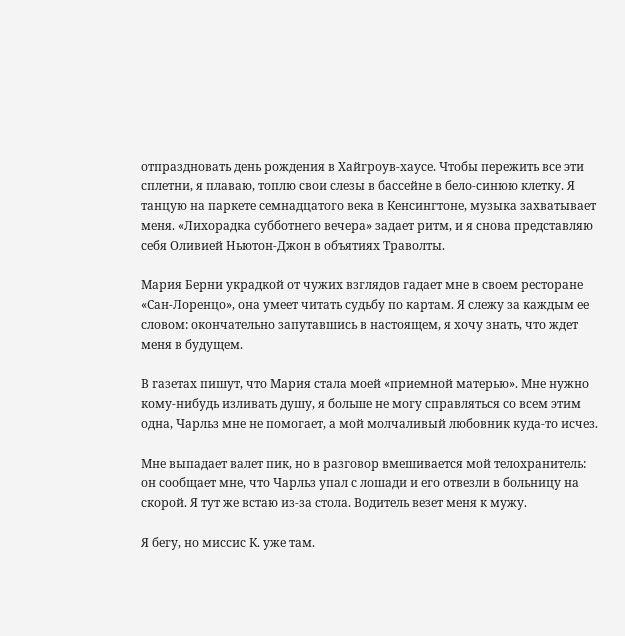отпраздновать день рождения в Хайгроув-хаусе. Чтобы пережить все эти сплетни, я плаваю, топлю свои слезы в бассейне в бело-синюю клетку. Я танцую на паркете семнадцатого века в Кенсингтоне, музыка захватывает меня. «Лихорадка субботнего вечера» задает ритм, и я снова представляю себя Оливией Ньютон-Джон в объятиях Траволты.

Мария Берни украдкой от чужих взглядов гадает мне в своем ресторане «Сан-Лоренцо», она умеет читать судьбу по картам. Я слежу за каждым ее словом: окончательно запутавшись в настоящем, я хочу знать, что ждет меня в будущем.

В газетах пишут, что Мария стала моей «приемной матерью». Мне нужно кому-нибудь изливать душу, я больше не могу справляться со всем этим одна, Чарльз мне не помогает, а мой молчаливый любовник куда-то исчез.

Мне выпадает валет пик, но в разговор вмешивается мой телохранитель: он сообщает мне, что Чарльз упал с лошади и его отвезли в больницу на скорой. Я тут же встаю из-за стола. Водитель везет меня к мужу.

Я бегу, но миссис К. уже там.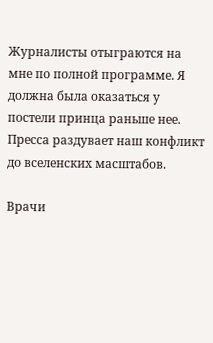Журналисты отыграются на мне по полной программе. Я должна была оказаться у постели принца раньше нее. Пресса раздувает наш конфликт до вселенских масштабов.

Врачи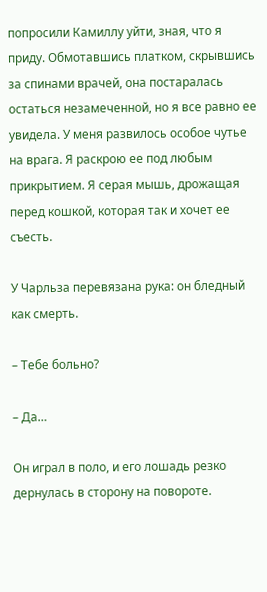попросили Камиллу уйти, зная, что я приду. Обмотавшись платком, скрывшись за спинами врачей, она постаралась остаться незамеченной, но я все равно ее увидела. У меня развилось особое чутье на врага. Я раскрою ее под любым прикрытием. Я серая мышь, дрожащая перед кошкой, которая так и хочет ее съесть.

У Чарльза перевязана рука: он бледный как смерть.

– Тебе больно?

– Да…

Он играл в поло, и его лошадь резко дернулась в сторону на повороте.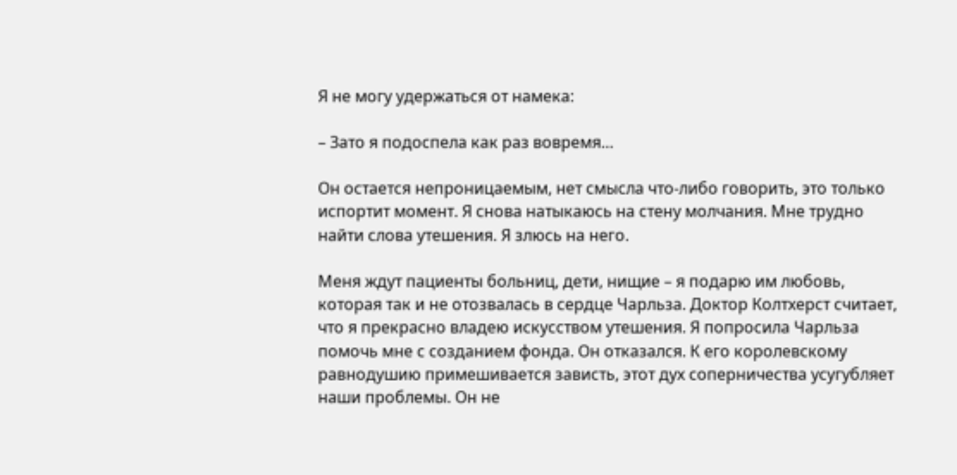Я не могу удержаться от намека:

– Зато я подоспела как раз вовремя…

Он остается непроницаемым, нет смысла что-либо говорить, это только испортит момент. Я снова натыкаюсь на стену молчания. Мне трудно найти слова утешения. Я злюсь на него.

Меня ждут пациенты больниц, дети, нищие – я подарю им любовь, которая так и не отозвалась в сердце Чарльза. Доктор Колтхерст считает, что я прекрасно владею искусством утешения. Я попросила Чарльза помочь мне с созданием фонда. Он отказался. К его королевскому равнодушию примешивается зависть, этот дух соперничества усугубляет наши проблемы. Он не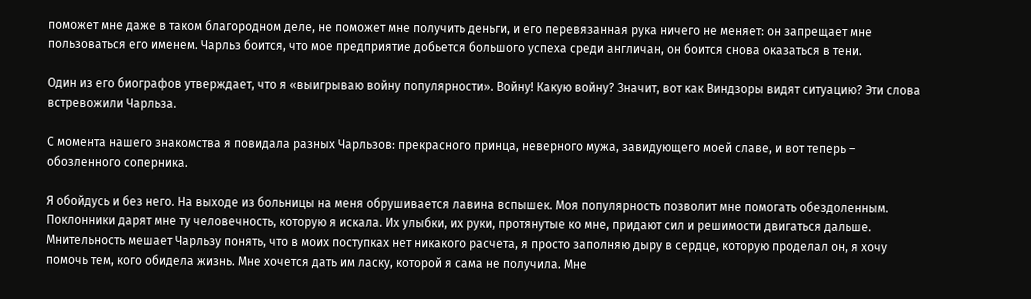поможет мне даже в таком благородном деле, не поможет мне получить деньги, и его перевязанная рука ничего не меняет: он запрещает мне пользоваться его именем. Чарльз боится, что мое предприятие добьется большого успеха среди англичан, он боится снова оказаться в тени.

Один из его биографов утверждает, что я «выигрываю войну популярности». Войну! Какую войну? Значит, вот как Виндзоры видят ситуацию? Эти слова встревожили Чарльза.

С момента нашего знакомства я повидала разных Чарльзов: прекрасного принца, неверного мужа, завидующего моей славе, и вот теперь – обозленного соперника.

Я обойдусь и без него. На выходе из больницы на меня обрушивается лавина вспышек. Моя популярность позволит мне помогать обездоленным. Поклонники дарят мне ту человечность, которую я искала. Их улыбки, их руки, протянутые ко мне, придают сил и решимости двигаться дальше. Мнительность мешает Чарльзу понять, что в моих поступках нет никакого расчета, я просто заполняю дыру в сердце, которую проделал он, я хочу помочь тем, кого обидела жизнь. Мне хочется дать им ласку, которой я сама не получила. Мне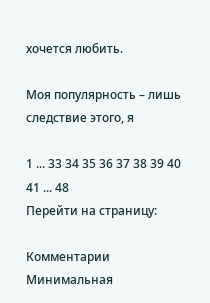хочется любить.

Моя популярность – лишь следствие этого, я

1 ... 33 34 35 36 37 38 39 40 41 ... 48
Перейти на страницу:

Комментарии
Минимальная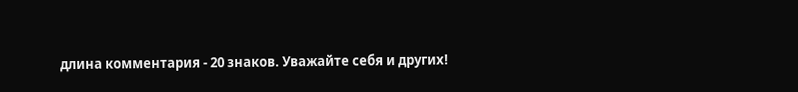длина комментария - 20 знаков. Уважайте себя и других!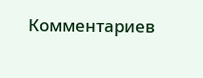Комментариев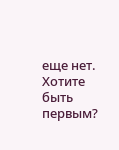еще нет. Хотите быть первым?